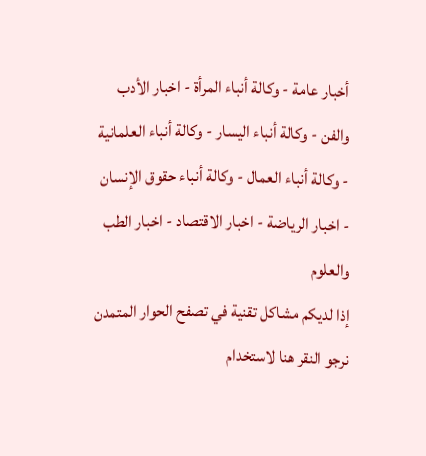أخبار عامة - وكالة أنباء المرأة - اخبار الأدب والفن - وكالة أنباء اليسار - وكالة أنباء العلمانية - وكالة أنباء العمال - وكالة أنباء حقوق الإنسان - اخبار الرياضة - اخبار الاقتصاد - اخبار الطب والعلوم
إذا لديكم مشاكل تقنية في تصفح الحوار المتمدن نرجو النقر هنا لاستخدام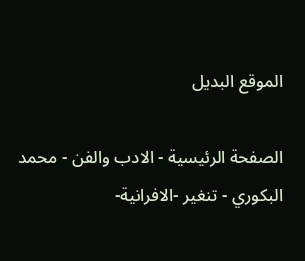الموقع البديل

الصفحة الرئيسية - الادب والفن - محمد البكوري - تنغير -الافرانية-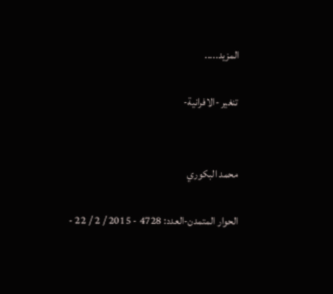المزيد.....

تنغير -الافرانية-


محمد البكوري

الحوار المتمدن-العدد: 4728 - 2015 / 2 / 22 -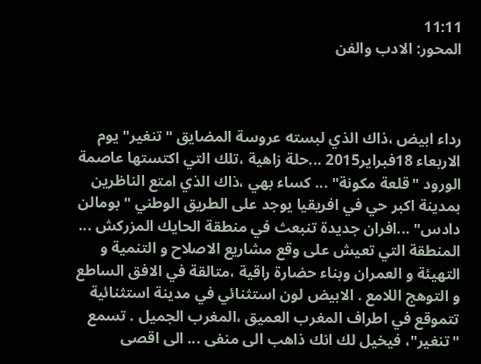11:11
المحور: الادب والفن



رداء ابيض ،ذاك الذي لبسته عروسة المضايق "تنغير" يوم الاربعاء 18فبراير2015 ...حلة زاهية ،تلك التي اكتستها عاصمة الورود "قلعة مكونة" ... كساء بهي ،ذاك الذي امتع الناظرين بمدينة اكبر حي في افريقيا يوجد على الطريق الوطني "بومالن دادس" ...افران جديدة تنبعث في منطقة الحايك المزركش ... المنطقة التي تعيش على وقع مشاريع الاصلاح و التنمية و التهيئة و العمران وبناء حضارة راقية ،متالقة في الافق الساطع و التوهج اللامع . الابيض لون استثنائي في مدينة استثنائية تتموقع في اطراف المغرب العميق ،المغرب الجميل . تسمع "تنغير"، فيخيل لك انك ذاهب الى منفى ... الى اقصى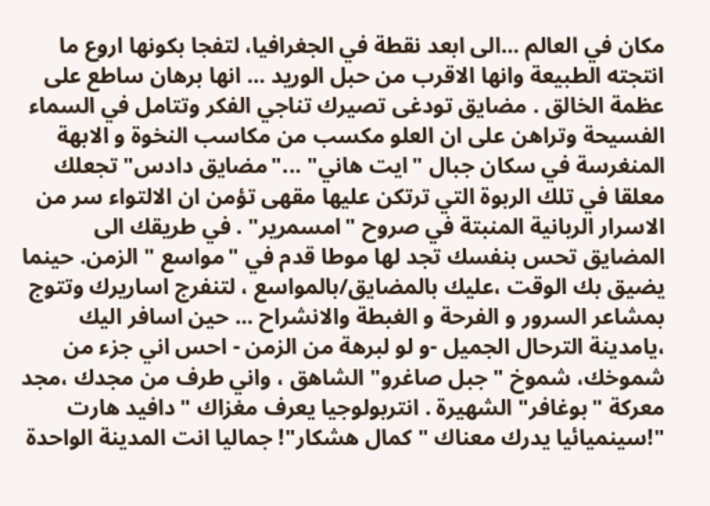مكان في العالم ...الى ابعد نقطة في الجغرافيا، لتفجا بكونها اروع ما انتجته الطبيعة وانها الاقرب من حبل الوريد ... انها برهان ساطع على عظمة الخالق . مضايق تودغى تصيرك تناجي الفكر وتتامل في السماء الفسيحة وتراهن على ان العلو مكسب من مكاسب النخوة و الابهة المنغرسة في سكان جبال "ايت هاني" ..."مضايق دادس" تجعلك معلقا في تلك الربوة التي ترتكن عليها مقهى تؤمن ان الالتواء سر من الاسرار الربانية المنبتة في صروح "امسمرير" . في طريقك الى المضايق تحس بنفسك تجد لها موطا قدم في "مواسع " الزمن. حينما يضيق بك الوقت ،عليك بالمضايق/بالمواسع ، لتنفرج اساريرك وتتوج بمشاعر السرور و الفرحة و الغبطة والانشراح ... حين اسافر اليك ،يامدينة الترحال الجميل -و لو لبرهة من الزمن - احس اني جزء من شموخك، شموخ "جبل صاغرو" الشاهق ، واني طرف من مجدك ،مجد معركة "بوغافر" الشهيرة . انتربولوجيا يعرف مغزاك "دافيد هارت "!سينميائيا يدرك معناك " كمال هشكار"! جماليا انت المدينة الواحدة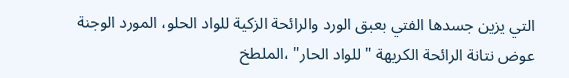التي يزين جسدها الفتي بعبق الورد والرائحة الزكية للواد الحلو، المورد الوجنة عوض نتانة الرائحة الكريهة "للواد الحار" ،الملطخ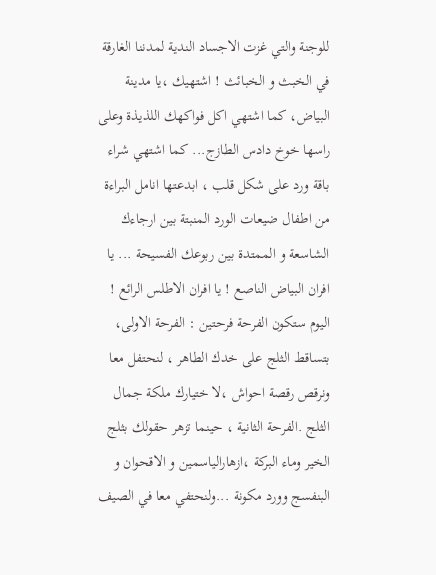للوجنة والتي غزت الاجساد الندية لمدننا الغارقة في الخبث و الخبائث ! اشتهيك ،يا مدينة البياض، كما اشتهي اكل فواكهك اللذيذة وعلى راسها خوخ دادس الطازج... كما اشتهي شراء باقة ورد على شكل قلب ، ابدعتها انامل البراءة من اطفال ضيعات الورد المنبتة بين ارجاءك الشاسعة و الممتدة بين ربوعك الفسيحة ... يا افران البياض الناصع ! يا افران الاطلس الرائع ! اليوم ستكون الفرحة فرحتين : الفرحة الاولى، بتساقط الثلج على خدك الطاهر ، لنحتفل معا ونرقص رقصة احواش ،لا ختيارك ملكة جمال الثلج .الفرحة الثانية ، حينما تزهر حقولك بثلج الخير وماء البركة ،ازهارالياسمين و الاقحوان و البنفسج وورد مكونة ...ولنحتفي معا في الصيف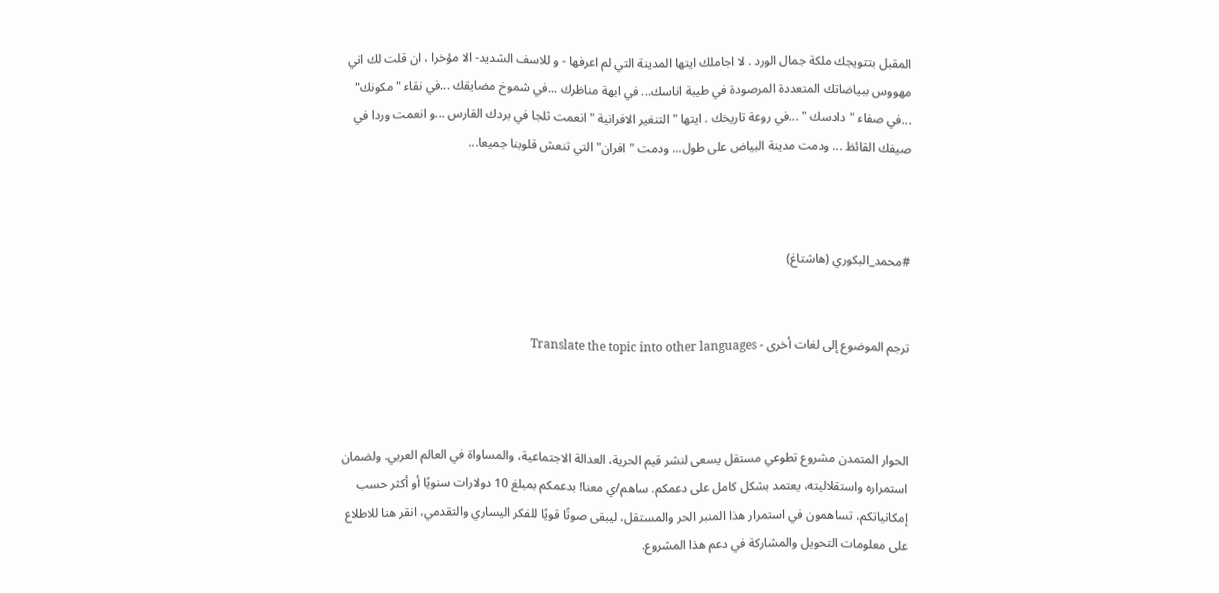المقبل بتتويجك ملكة جمال الورد . لا اجاملك ايتها المدينة التي لم اعرفها - و للاسف الشديد- الا مؤخرا ، ان قلت لك اني مهووس ببياضاتك المتعددة المرصودة في طيبة اناسك... في ابهة مناظرك ...في شموخ مضايقك ...في نقاء "مكونك" ...في صفاء "دادسك " ...في روعة تاريخك . ايتها "التنغير الافرانية "انعمت ثلجا في بردك القارس ...و انعمت وردا في صيفك القائظ ... ودمت مدينة البياض على طول... ودمت "افران" التي تنعش قلوبنا جميعا...



#محمد_البكوري (هاشتاغ)


ترجم الموضوع إلى لغات أخرى - Translate the topic into other languages



الحوار المتمدن مشروع تطوعي مستقل يسعى لنشر قيم الحرية، العدالة الاجتماعية، والمساواة في العالم العربي. ولضمان استمراره واستقلاليته، يعتمد بشكل كامل على دعمكم. ساهم/ي معنا! بدعمكم بمبلغ 10 دولارات سنويًا أو أكثر حسب إمكانياتكم، تساهمون في استمرار هذا المنبر الحر والمستقل، ليبقى صوتًا قويًا للفكر اليساري والتقدمي، انقر هنا للاطلاع على معلومات التحويل والمشاركة في دعم هذا المشروع.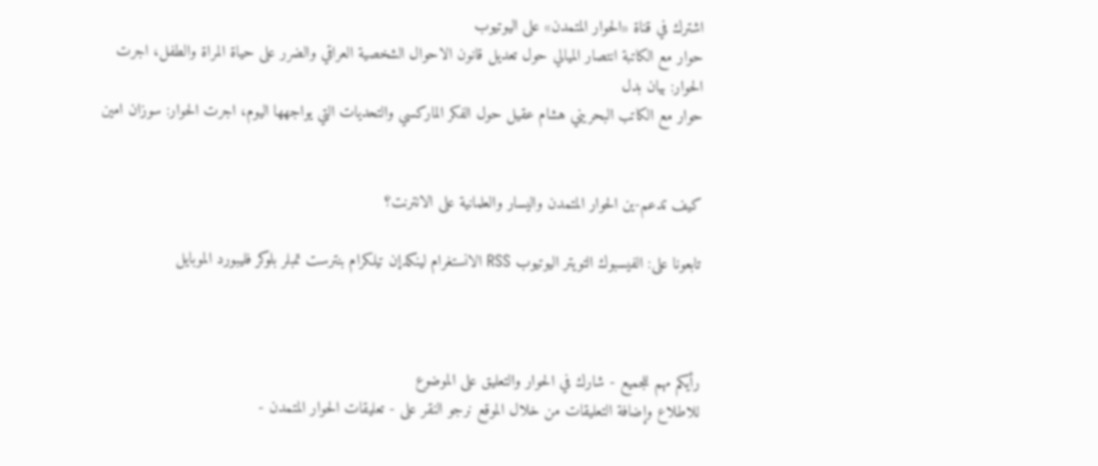اشترك في قناة «الحوار المتمدن» على اليوتيوب
حوار مع الكاتبة انتصار الميالي حول تعديل قانون الاحوال الشخصية العراقي والضرر على حياة المراة والطفل، اجرت الحوار: بيان بدل
حوار مع الكاتب البحريني هشام عقيل حول الفكر الماركسي والتحديات التي يواجهها اليوم، اجرت الحوار: سوزان امين


كيف تدعم-ين الحوار المتمدن واليسار والعلمانية على الانترنت؟

تابعونا على: الفيسبوك التويتر اليوتيوب RSS الانستغرام لينكدإن تيلكرام بنترست تمبلر بلوكر فليبورد الموبايل



رأيكم مهم للجميع - شارك في الحوار والتعليق على الموضوع
للاطلاع وإضافة التعليقات من خلال الموقع نرجو النقر على - تعليقات الحوار المتمدن -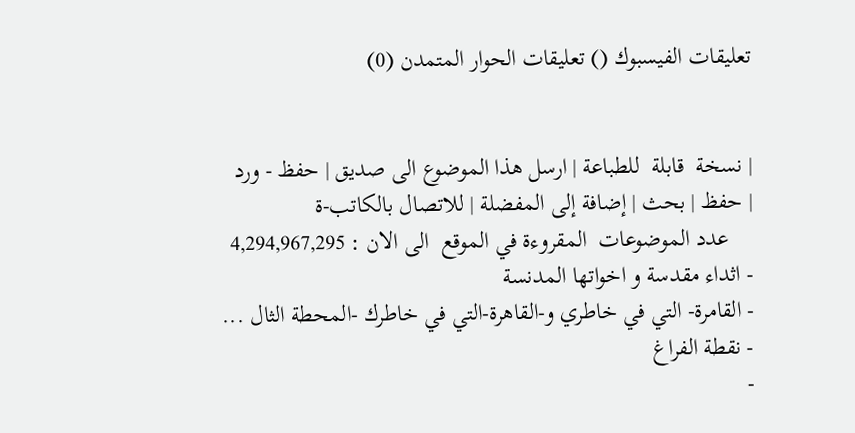تعليقات الفيسبوك () تعليقات الحوار المتمدن (0)


| نسخة  قابلة  للطباعة | ارسل هذا الموضوع الى صديق | حفظ - ورد
| حفظ | بحث | إضافة إلى المفضلة | للاتصال بالكاتب-ة
    عدد الموضوعات  المقروءة في الموقع  الى الان : 4,294,967,295
- اثداء مقدسة و اخواتها المدنسة
- القامرة- التي في خاطري و-القاهرة-التي في خاطرك -المحطة الثال ...
- نقطة الفراغ
-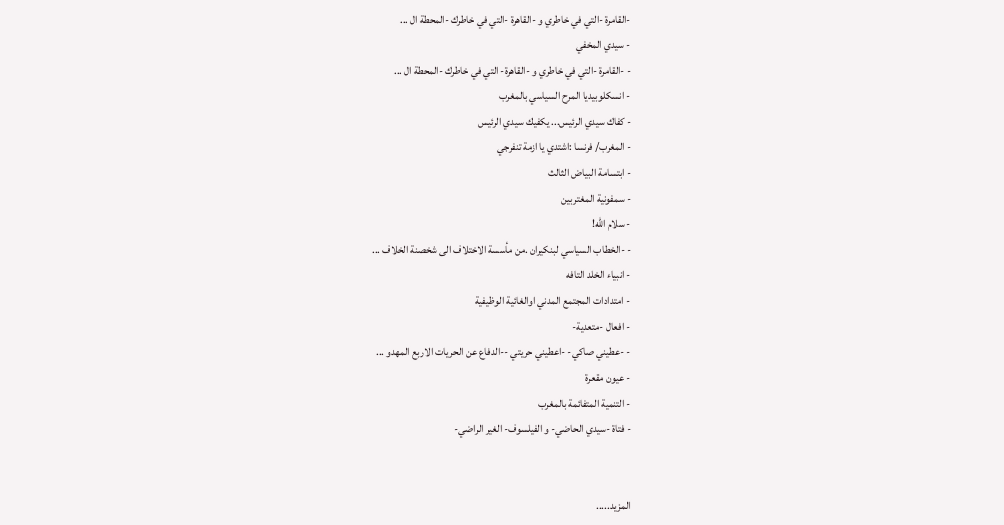-القامرة -التي في خاطري و -القاهرة -التي في خاطرك -المحطة ال ...
- سيدي المخفي
- -القامرة -التي في خاطري و -القاهرة- التي في خاطرك -المحطة ال ...
- انسكلوبيديا المرح السياسي بالمغرب
- كفاك سيدي الرئيس... يكفيك سيدي الرئيس
- المغرب/ فرنسا :اشتدي يا ازمة تنفرجي
- ابتسامة البياض الثالث
- سمفونية المغتربين
- سلام الله!
- -الخطاب السياسي لبنكيران .من مأسسة الاختلاف الى شخصنة الخلاف ...
- انبياء الخلد التافه
- امتدادات المجتمع المدني اوالغائية الوظيفية
- افعال -متعدية-
- -عطيني صاكي- -اعطيني حريتي --الدفاع عن الحريات الاربع المهدو ...
- عيون مقعرة
- التنمية المتفائمة بالمغرب
- فتاة -سيدي الحاضي- و الفيلسوف- الغير الراضي-


المزيد.....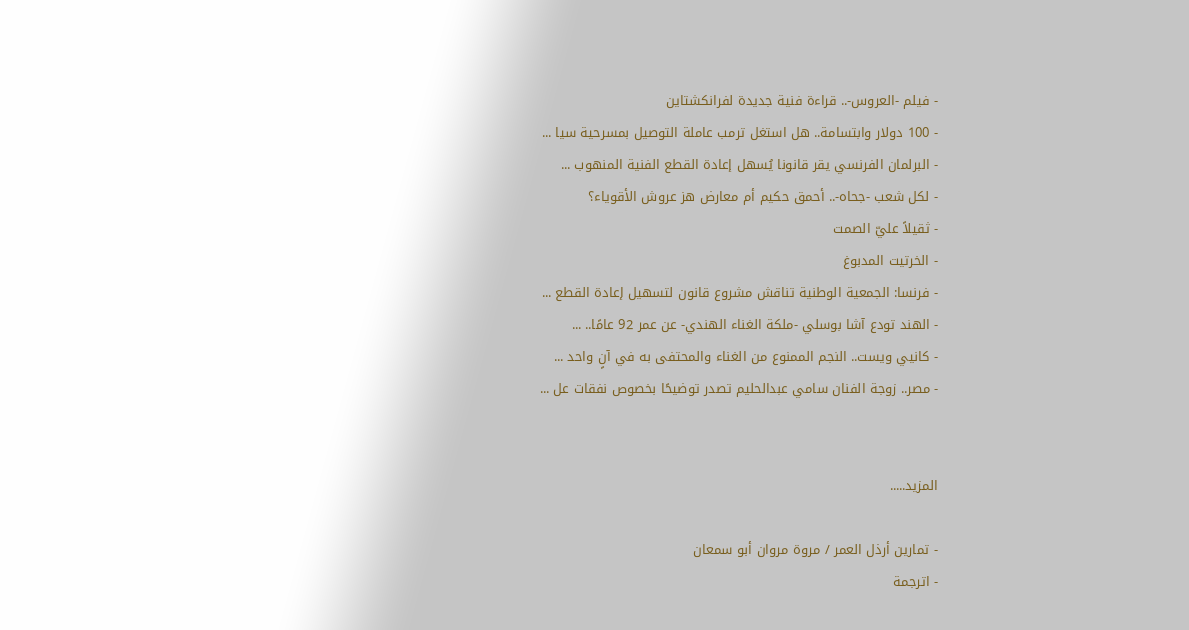- فيلم -العروس-.. قراءة فنية جديدة لفرانكشتاين
- 100 دولار وابتسامة.. هل استغل ترمب عاملة التوصيل بمسرحية سيا ...
- البرلمان الفرنسي يقر قانونا يُسهل إعادة القطع الفنية المنهوب ...
- لكل شعب -جحاه-.. أحمق حكيم أم معارض هز عروش الأقوياء؟
- ثقيلاً عليّ الصمت
- الخرتيت المدبوغ
- فرنسا: الجمعية الوطنية تناقش مشروع قانون لتسهيل إعادة القطع ...
- الهند تودع آشا بوسلي -ملكة الغناء الهندي- عن عمر 92 عامًا.. ...
- كانيي ويست.. النجم الممنوع من الغناء والمحتفى به في آنٍ واحد ...
- مصر.. زوجة الفنان سامي عبدالحليم تصدر توضيحًا بخصوص نفقات عل ...


المزيد.....

- تمارين أرذل العمر / مروة مروان أبو سمعان
- اترجمة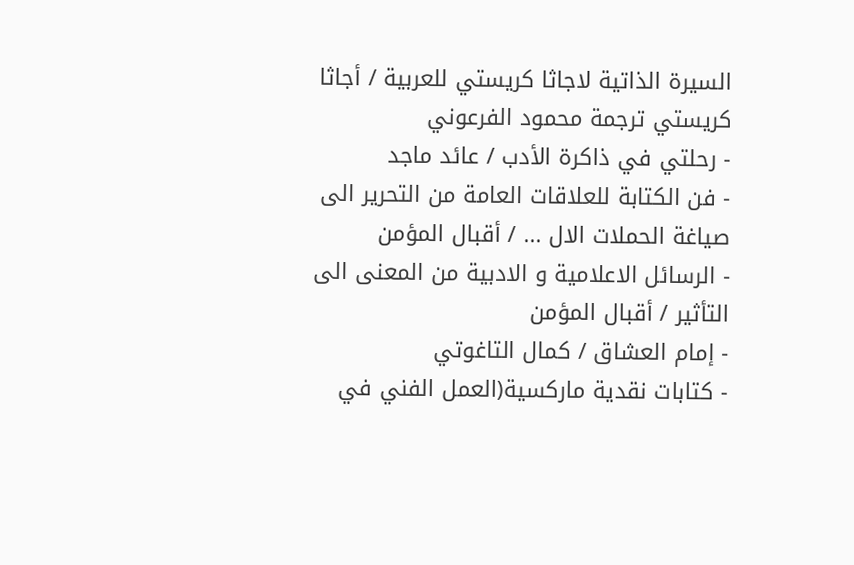السيرة الذاتية لاجاثا كريستي للعربية / أجاثا كريستي ترجمة محمود الفرعوني
- رحلتي في ذاكرة الأدب / عائد ماجد
- فن الكتابة للعلاقات العامة من التحرير الى صياغة الحملات الال ... / أقبال المؤمن
- الرسائل الاعلامية و الادبية من المعنى الى التأثير / أقبال المؤمن
- إمام العشاق / كمال التاغوتي
- كتابات نقدية ماركسية(العمل الفني في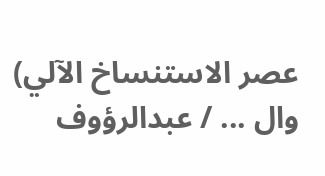عصر الاستنساخ الآلي) وال ... / عبدالرؤوف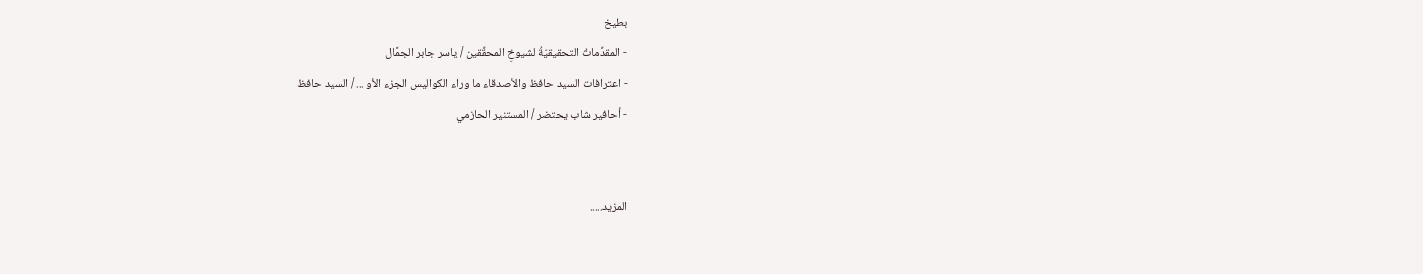بطيخ
- المقدِّماتُ التحقيقيّةُ لشيوخِ المحقِّقين / ياسر جابر الجمَّال
- اعترافات السيد حافظ والأصدقاء ما وراء الكواليس الجزء الأو ... / السيد حافظ
- أحافير شاب يحتضر / المستنير الحازمي


المزيد.....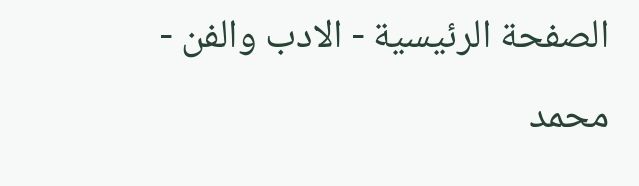الصفحة الرئيسية - الادب والفن - محمد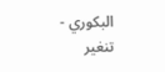البكوري - تنغير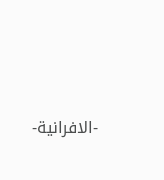-الافرانية-